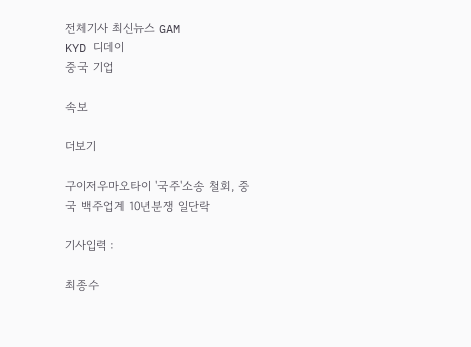전체기사 최신뉴스 GAM
KYD 디데이
중국 기업

속보

더보기

구이저우마오타이 '국주'소송 철회, 중국 백주업계 10년분쟁 일단락

기사입력 :

최종수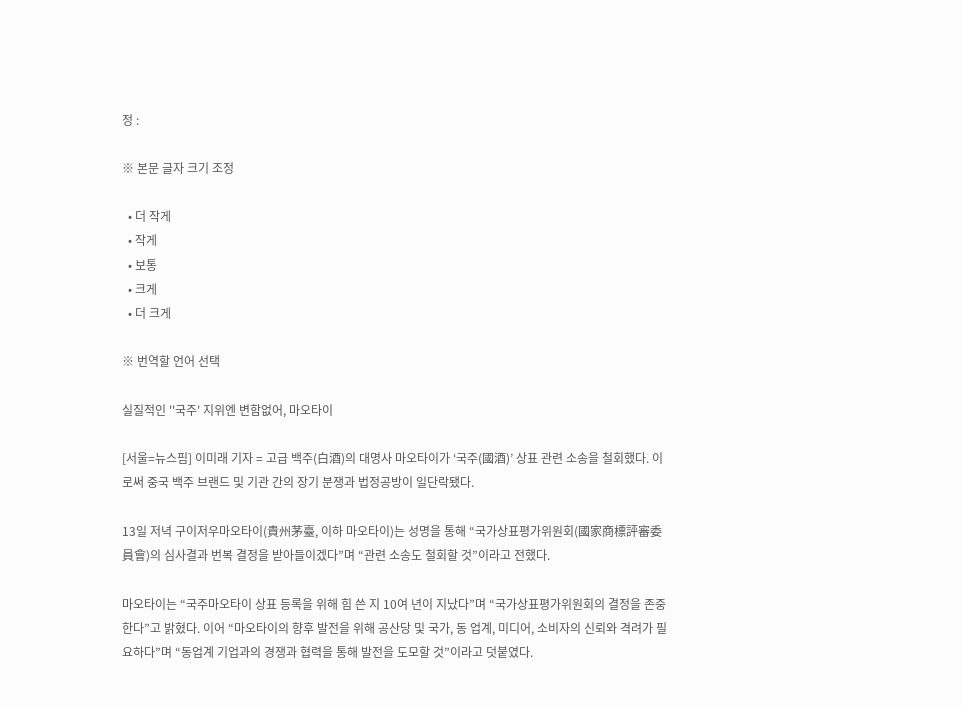정 :

※ 본문 글자 크기 조정

  • 더 작게
  • 작게
  • 보통
  • 크게
  • 더 크게

※ 번역할 언어 선택

실질적인 ''국주' 지위엔 변함없어, 마오타이

[서울=뉴스핌] 이미래 기자 = 고급 백주(白酒)의 대명사 마오타이가 ‘국주(國酒)’ 상표 관련 소송을 철회했다. 이로써 중국 백주 브랜드 및 기관 간의 장기 분쟁과 법정공방이 일단락됐다.

13일 저녁 구이저우마오타이(貴州茅臺, 이하 마오타이)는 성명을 통해 “국가상표평가위원회(國家商標評審委員會)의 심사결과 번복 결정을 받아들이겠다”며 “관련 소송도 철회할 것”이라고 전했다.

마오타이는 “국주마오타이 상표 등록을 위해 힘 쓴 지 10여 년이 지났다”며 “국가상표평가위원회의 결정을 존중한다”고 밝혔다. 이어 “마오타이의 향후 발전을 위해 공산당 및 국가, 동 업계, 미디어, 소비자의 신뢰와 격려가 필요하다”며 “동업계 기업과의 경쟁과 협력을 통해 발전을 도모할 것”이라고 덧붙였다.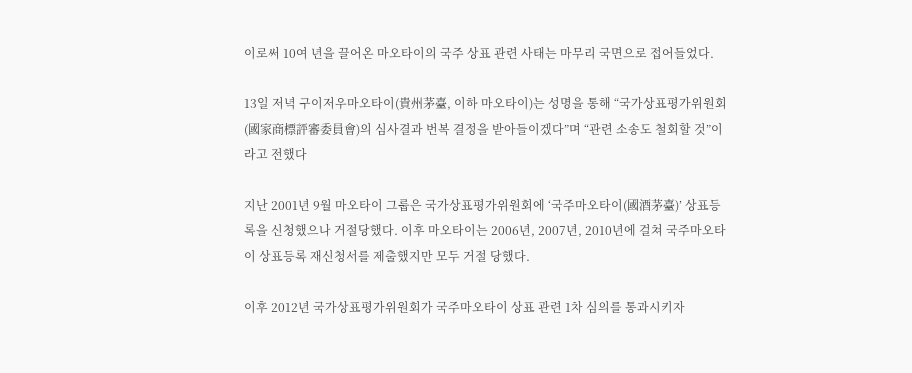이로써 10여 년을 끌어온 마오타이의 국주 상표 관련 사태는 마무리 국면으로 접어들었다.

13일 저녁 구이저우마오타이(貴州茅臺, 이하 마오타이)는 성명을 통해 “국가상표평가위원회(國家商標評審委員會)의 심사결과 번복 결정을 받아들이겠다”며 “관련 소송도 철회할 것”이라고 전했다

지난 2001년 9월 마오타이 그룹은 국가상표평가위원회에 ‘국주마오타이(國酒茅臺)’ 상표등록을 신청했으나 거절당했다. 이후 마오타이는 2006년, 2007년, 2010년에 걸쳐 국주마오타이 상표등록 재신청서를 제출했지만 모두 거절 당했다.

이후 2012년 국가상표평가위원회가 국주마오타이 상표 관련 1차 심의를 통과시키자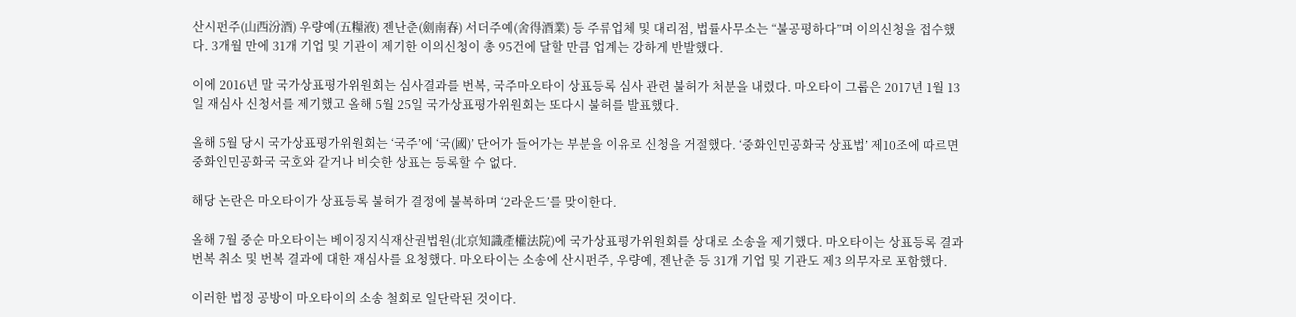산시펀주(山西汾酒) 우량예(五糧液) 젠난춘(劍南春) 서더주예(舍得酒業) 등 주류업체 및 대리점, 법률사무소는 “불공평하다”며 이의신청을 접수했다. 3개월 만에 31개 기업 및 기관이 제기한 이의신청이 총 95건에 달할 만큼 업계는 강하게 반발했다.

이에 2016년 말 국가상표평가위원회는 심사결과를 번복, 국주마오타이 상표등록 심사 관련 불허가 처분을 내렸다. 마오타이 그룹은 2017년 1월 13일 재심사 신청서를 제기했고 올해 5월 25일 국가상표평가위원회는 또다시 불허를 발표했다.

올해 5월 당시 국가상표평가위원회는 ‘국주’에 ‘국(國)’ 단어가 들어가는 부분을 이유로 신청을 거절했다. ‘중화인민공화국 상표법’ 제10조에 따르면 중화인민공화국 국호와 같거나 비슷한 상표는 등록할 수 없다.

해당 논란은 마오타이가 상표등록 불허가 결정에 불복하며 ‘2라운드’를 맞이한다.

올해 7월 중순 마오타이는 베이징지식재산권법원(北京知識產權法院)에 국가상표평가위원회를 상대로 소송을 제기했다. 마오타이는 상표등록 결과 번복 취소 및 번복 결과에 대한 재심사를 요청했다. 마오타이는 소송에 산시펀주, 우량예, 젠난춘 등 31개 기업 및 기관도 제3 의무자로 포함했다.

이러한 법정 공방이 마오타이의 소송 철회로 일단락된 것이다.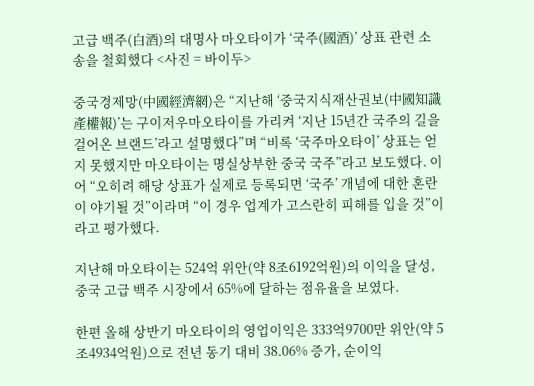고급 백주(白酒)의 대명사 마오타이가 ‘국주(國酒)’ 상표 관련 소송을 철회했다 <사진 = 바이두>

중국경제망(中國經濟網)은 “지난해 ‘중국지식재산권보(中國知識產權報)’는 구이저우마오타이를 가리켜 ‘지난 15년간 국주의 길을 걸어온 브랜드’라고 설명했다”며 “비록 ‘국주마오타이’ 상표는 얻지 못했지만 마오타이는 명실상부한 중국 국주”라고 보도했다. 이어 “오히려 해당 상표가 실제로 등록되면 ‘국주’ 개념에 대한 혼란이 야기될 것”이라며 “이 경우 업계가 고스란히 피해를 입을 것”이라고 평가했다.

지난해 마오타이는 524억 위안(약 8조6192억원)의 이익을 달성, 중국 고급 백주 시장에서 65%에 달하는 점유율을 보였다.

한편 올해 상반기 마오타이의 영업이익은 333억9700만 위안(약 5조4934억원)으로 전년 동기 대비 38.06% 증가, 순이익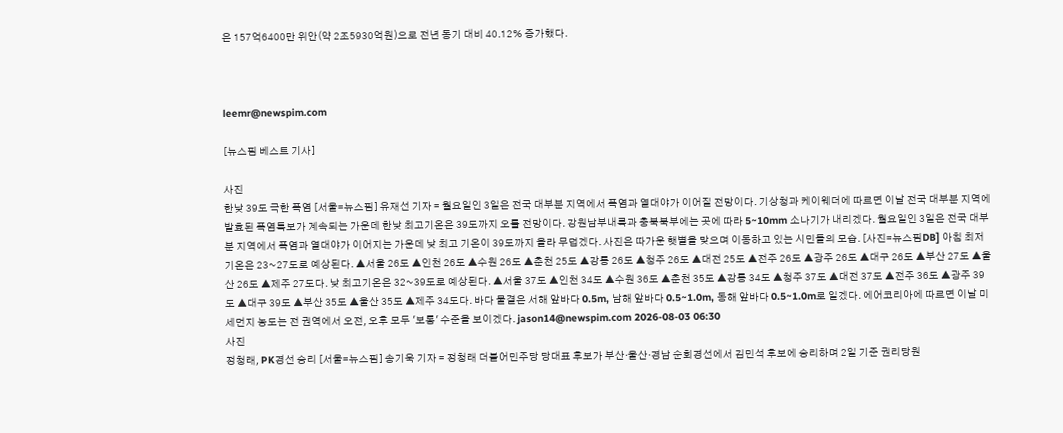은 157억6400만 위안(약 2조5930억원)으로 전년 동기 대비 40.12% 증가했다.



leemr@newspim.com

[뉴스핌 베스트 기사]

사진
한낮 39도 극한 폭염 [서울=뉴스핌] 유재선 기자 = 월요일인 3일은 전국 대부분 지역에서 폭염과 열대야가 이어질 전망이다. 기상청과 케이웨더에 따르면 이날 전국 대부분 지역에 발효된 폭염특보가 계속되는 가운데 한낮 최고기온은 39도까지 오를 전망이다. 강원남부내륙과 충북북부에는 곳에 따라 5~10mm 소나기가 내리겠다. 월요일인 3일은 전국 대부분 지역에서 폭염과 열대야가 이어지는 가운데 낮 최고 기온이 39도까지 올라 무덥겠다. 사진은 따가운 햇볕을 맞으며 이동하고 있는 시민들의 모습. [사진=뉴스핌DB] 아침 최저기온은 23~27도로 예상된다. ▲서울 26도 ▲인천 26도 ▲수원 26도 ▲춘천 25도 ▲강릉 26도 ▲청주 26도 ▲대전 25도 ▲전주 26도 ▲광주 26도 ▲대구 26도 ▲부산 27도 ▲울산 26도 ▲제주 27도다. 낮 최고기온은 32~39도로 예상된다. ▲서울 37도 ▲인천 34도 ▲수원 36도 ▲춘천 35도 ▲강릉 34도 ▲청주 37도 ▲대전 37도 ▲전주 36도 ▲광주 39도 ▲대구 39도 ▲부산 35도 ▲울산 35도 ▲제주 34도다. 바다 물결은 서해 앞바다 0.5m, 남해 앞바다 0.5~1.0m, 동해 앞바다 0.5~1.0m로 일겠다. 에어코리아에 따르면 이날 미세먼지 농도는 전 권역에서 오전, 오후 모두 '보통' 수준을 보이겠다. jason14@newspim.com 2026-08-03 06:30
사진
정청래, PK경선 승리 [서울=뉴스핌] 송기욱 기자 = 정청래 더불어민주당 당대표 후보가 부산·울산·경남 순회경선에서 김민석 후보에 승리하며 2일 기준 권리당원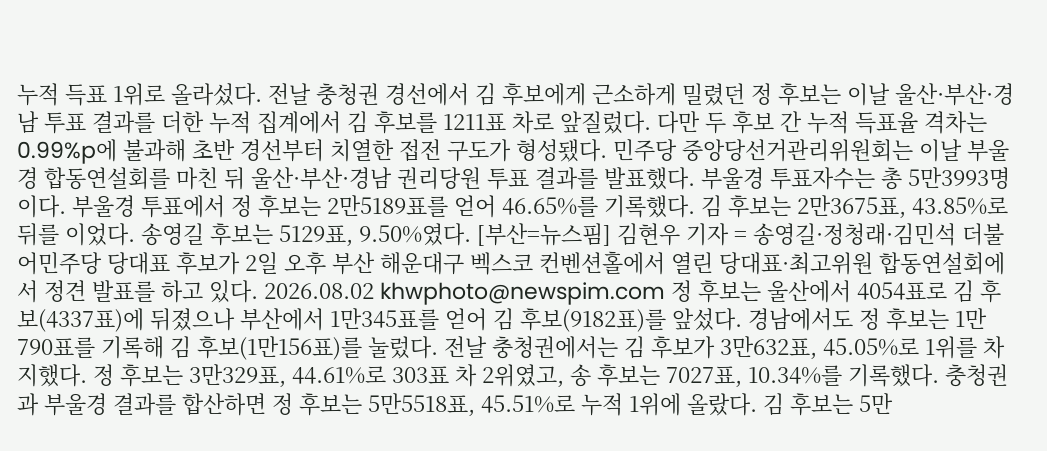누적 득표 1위로 올라섰다. 전날 충청권 경선에서 김 후보에게 근소하게 밀렸던 정 후보는 이날 울산·부산·경남 투표 결과를 더한 누적 집계에서 김 후보를 1211표 차로 앞질렀다. 다만 두 후보 간 누적 득표율 격차는 0.99%p에 불과해 초반 경선부터 치열한 접전 구도가 형성됐다. 민주당 중앙당선거관리위원회는 이날 부울경 합동연설회를 마친 뒤 울산·부산·경남 권리당원 투표 결과를 발표했다. 부울경 투표자수는 총 5만3993명이다. 부울경 투표에서 정 후보는 2만5189표를 얻어 46.65%를 기록했다. 김 후보는 2만3675표, 43.85%로 뒤를 이었다. 송영길 후보는 5129표, 9.50%였다. [부산=뉴스핌] 김현우 기자 = 송영길·정청래·김민석 더불어민주당 당대표 후보가 2일 오후 부산 해운대구 벡스코 컨벤션홀에서 열린 당대표·최고위원 합동연설회에서 정견 발표를 하고 있다. 2026.08.02 khwphoto@newspim.com 정 후보는 울산에서 4054표로 김 후보(4337표)에 뒤졌으나 부산에서 1만345표를 얻어 김 후보(9182표)를 앞섰다. 경남에서도 정 후보는 1만790표를 기록해 김 후보(1만156표)를 눌렀다. 전날 충청권에서는 김 후보가 3만632표, 45.05%로 1위를 차지했다. 정 후보는 3만329표, 44.61%로 303표 차 2위였고, 송 후보는 7027표, 10.34%를 기록했다. 충청권과 부울경 결과를 합산하면 정 후보는 5만5518표, 45.51%로 누적 1위에 올랐다. 김 후보는 5만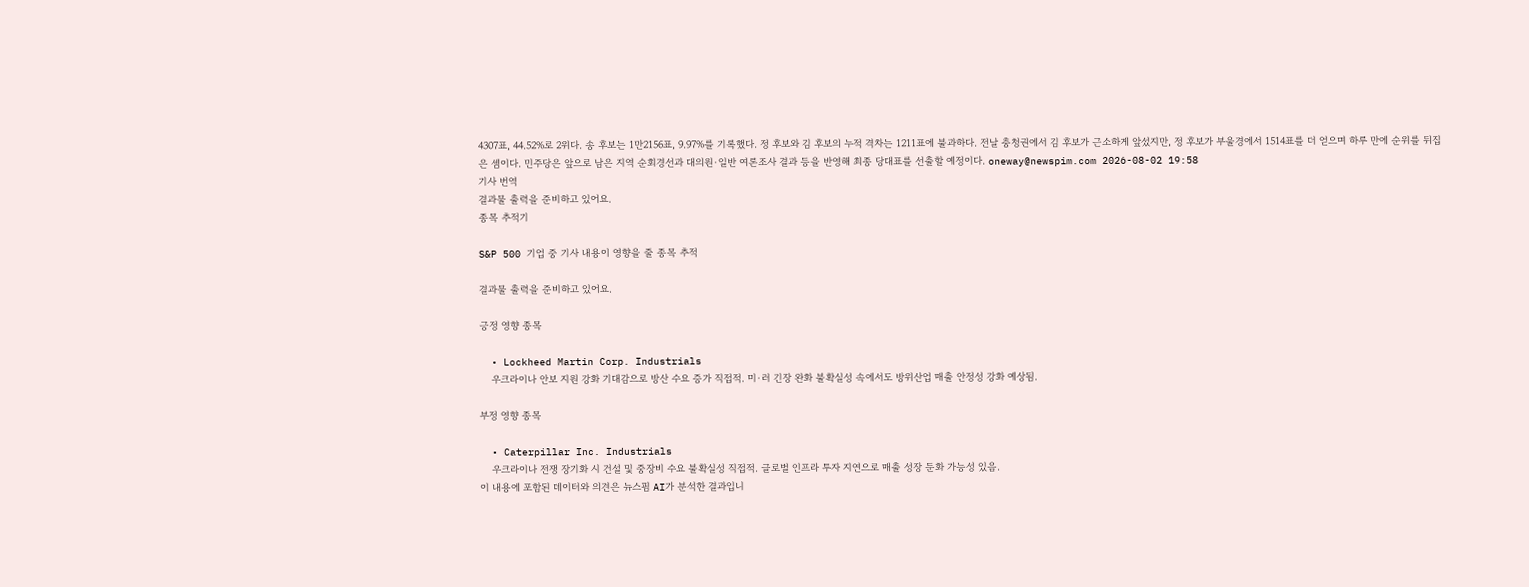4307표, 44.52%로 2위다. 송 후보는 1만2156표, 9.97%를 기록했다. 정 후보와 김 후보의 누적 격차는 1211표에 불과하다. 전날 충청권에서 김 후보가 근소하게 앞섰지만, 정 후보가 부울경에서 1514표를 더 얻으며 하루 만에 순위를 뒤집은 셈이다. 민주당은 앞으로 남은 지역 순회경선과 대의원·일반 여론조사 결과 등을 반영해 최종 당대표를 선출할 예정이다. oneway@newspim.com 2026-08-02 19:58
기사 번역
결과물 출력을 준비하고 있어요.
종목 추적기

S&P 500 기업 중 기사 내용이 영향을 줄 종목 추적

결과물 출력을 준비하고 있어요.

긍정 영향 종목

  • Lockheed Martin Corp. Industrials
    우크라이나 안보 지원 강화 기대감으로 방산 수요 증가 직접적. 미·러 긴장 완화 불확실성 속에서도 방위산업 매출 안정성 강화 예상됨.

부정 영향 종목

  • Caterpillar Inc. Industrials
    우크라이나 전쟁 장기화 시 건설 및 중장비 수요 불확실성 직접적. 글로벌 인프라 투자 지연으로 매출 성장 둔화 가능성 있음.
이 내용에 포함된 데이터와 의견은 뉴스핌 AI가 분석한 결과입니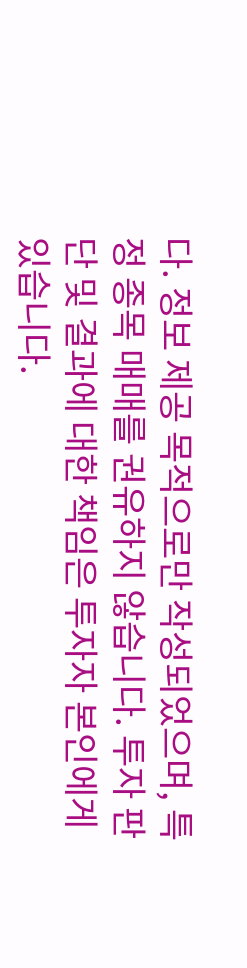다. 정보 제공 목적으로만 작성되었으며, 특정 종목 매매를 권유하지 않습니다. 투자 판단 및 결과에 대한 책임은 투자자 본인에게 있습니다.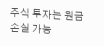주식 투자는 원금 손실 가능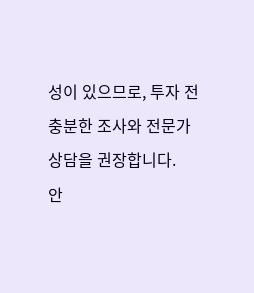성이 있으므로, 투자 전 충분한 조사와 전문가 상담을 권장합니다.
안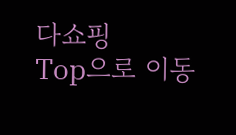다쇼핑
Top으로 이동